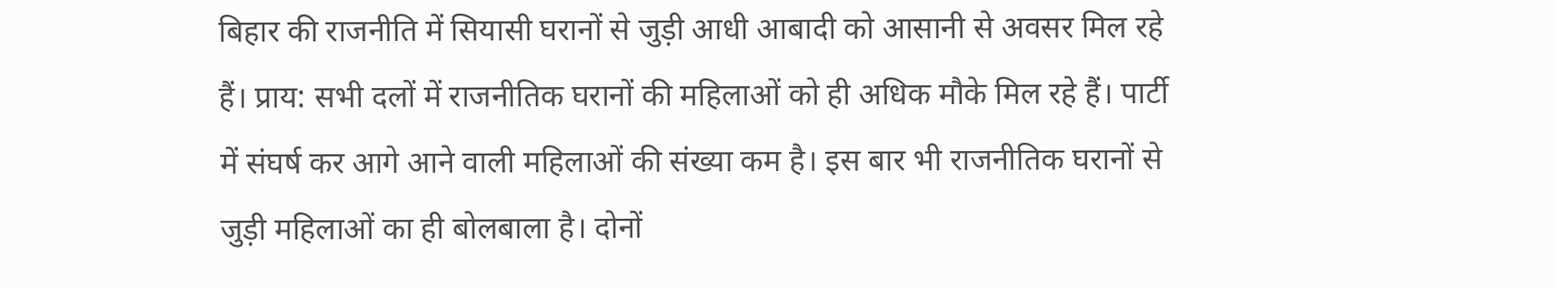बिहार की राजनीति में सियासी घरानों से जुड़ी आधी आबादी को आसानी से अवसर मिल रहे हैं। प्राय: सभी दलों में राजनीतिक घरानों की महिलाओं को ही अधिक मौके मिल रहे हैं। पार्टी में संघर्ष कर आगे आने वाली महिलाओं की संख्या कम है। इस बार भी राजनीतिक घरानों से जुड़ी महिलाओं का ही बोलबाला है। दोनों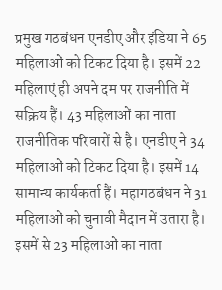प्रमुख गठबंधन एनडीए और इंडिया ने 65 महिलाओं को टिकट दिया है। इसमें 22 महिलाएं ही अपने दम पर राजनीति में सक्रिय हैं। 43 महिलाओं का नाता राजनीतिक परिवारों से है। एनडीए ने 34 महिलाओं को टिकट दिया है। इसमें 14 सामान्य कार्यकर्ता हैं। महागठबंधन ने 31 महिलाओं को चुनावी मैदान में उतारा है। इसमें से 23 महिलाओं का नाता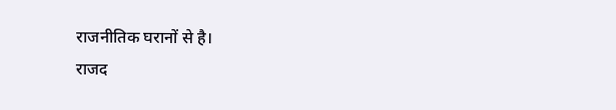राजनीतिक घरानों से है।
राजद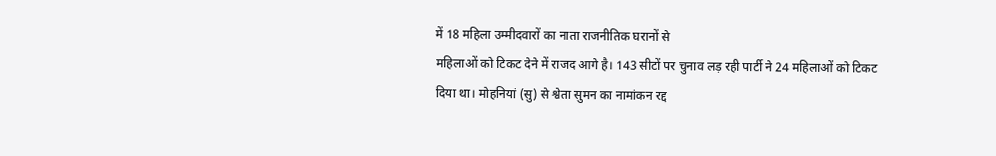में 18 महिला उम्मीदवारों का नाता राजनीतिक घरानों से
महिलाओं को टिकट देने में राजद आगे है। 143 सीटों पर चुनाव लड़ रही पार्टी ने 24 महिलाओं को टिकट दिया था। मोहनियां (सु) से श्वेता सुमन का नामांकन रद्द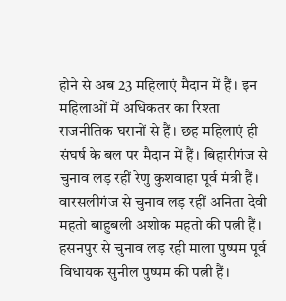होने से अब 23 महिलाएं मैदान में हैं। इन महिलाओं में अधिकतर का रिश्ता राजनीतिक घरानों से हैं। छह महिलाएं ही संघर्ष के बल पर मैदान में हैं। बिहारीगंज से चुनाव लड़ रहीं रेणु कुशवाहा पूर्व मंत्री हैं। वारसलीगंज से चुनाव लड़ रहीं अनिता देवी महतो बाहुबली अशोक महतो की पत्नी हैं। हसनपुर से चुनाव लड़ रही माला पुष्पम पूर्व विधायक सुनील पुष्पम की पत्नी हैं।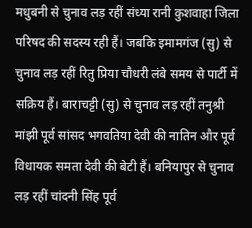मधुबनी से चुनाव लड़ रहीं संध्या रानी कुशवाहा जिला परिषद की सदस्य रही हैं। जबकि इमामगंज (सु) से चुनाव लड़ रहीं रितु प्रिया चौधरी लंबे समय से पार्टी में सक्रिय हैं। बाराचट्टी (सु) से चुनाव लड़ रहीं तनुश्री मांझी पूर्व सांसद भगवतिया देवी की नातिन और पूर्व विधायक समता देवी की बेटी हैं। बनियापुर से चुनाव लड़ रहीं चांदनी सिंह पूर्व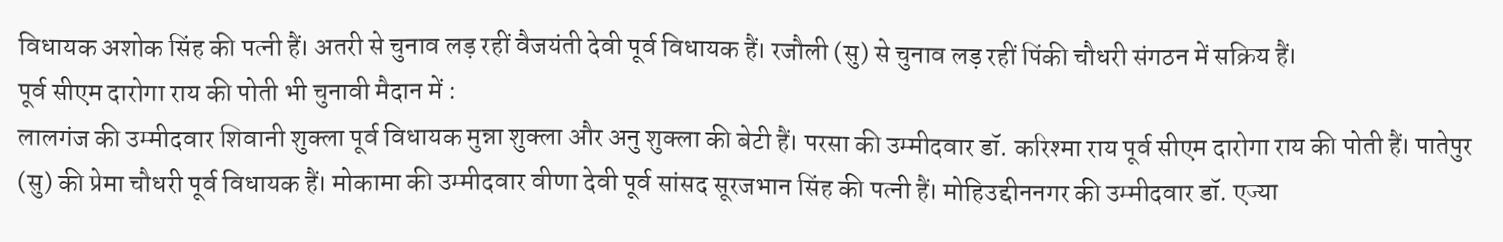विधायक अशोक सिंह की पत्नी हैं। अतरी से चुनाव लड़ रहीं वैजयंती देवी पूर्व विधायक हैं। रजौली (सु) से चुनाव लड़ रहीं पिंकी चौधरी संगठन में सक्रिय हैं।
पूर्व सीएम दारोगा राय की पोती भी चुनावी मैदान में :
लालगंज की उम्मीदवार शिवानी शुक्ला पूर्व विधायक मुन्ना शुक्ला और अनु शुक्ला की बेटी हैं। परसा की उम्मीदवार डॉ. करिश्मा राय पूर्व सीएम दारोगा राय की पोती हैं। पातेपुर (सु) की प्रेमा चौधरी पूर्व विधायक हैं। मोकामा की उम्मीदवार वीणा देवी पूर्व सांसद सूरजभान सिंह की पत्नी हैं। मोहिउद्दीननगर की उम्मीदवार डॉ. एज्या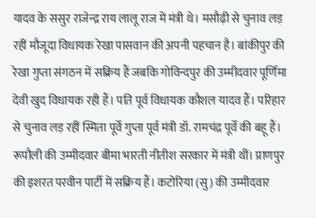यादव के ससुर राजेन्द्र राय लालू राज में मंत्री थे। मसौढ़ी से चुनाव लड़ रहीं मौजूदा विधायक रेखा पासवान की अपनी पहचान है। बांकीपुर की रेखा गुप्ता संगठन में सक्रिय हैं जबकि गोविन्दपुर की उम्मीदवार पूर्णिमा देवी खुद विधायक रही हैं। पति पूर्व विधायक कौशल यादव हैं। परिहार से चुनाव लड़ रहीं स्मिता पूर्वे गुप्ता पूर्व मंत्री डॉ. रामचंद्र पूर्वे की बहू हैं। रूपौली की उम्मीदवार बीमा भारती नीतीश सरकार में मंत्री थीं। प्राणपुर की इशरत परवीन पार्टी में सक्रिय हैं। कटोरिया (सु) की उम्मीदवार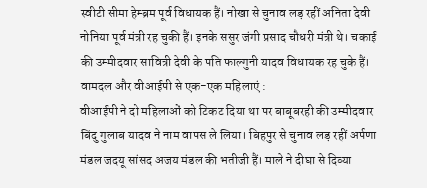स्वीटी सीमा हेम्ब्रम पूर्व विधायक हैं। नोखा से चुनाव लड़ रहीं अनिता देवी नोनिया पूर्व मंत्री रह चुकी हैं। इनके ससुर जंगी प्रसाद चौधरी मंत्री थे। चकाई की उम्मीदवार सावित्री देवी के पति फाल्गुनी यादव विधायक रह चुके हैं।
वामदल और वीआईपी से एक-एक महिलाएं :
वीआईपी ने दो महिलाओं को टिकट दिया था पर बाबूबरही की उम्मीदवार बिंदु गुलाब यादव ने नाम वापस ले लिया। बिहपुर से चुनाव लड़ रहीं अर्पणा मंडल जदयू सांसद अजय मंडल की भतीजी हैं। माले ने दीघा से दिव्या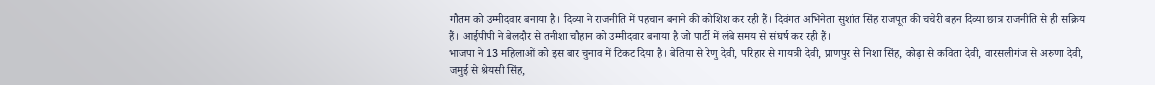गौतम को उम्मीदवार बनाया है। दिव्या ने राजनीति में पहचान बनाने की कोशिश कर रही हैं। दिवंगत अभिनेता सुशांत सिंह राजपूत की चचेरी बहन दिव्या छात्र राजनीति से ही सक्रिय हैं। आईपीपी ने बेलदौर से तनीशा चौहान को उम्मीदवार बनाया है जो पार्टी में लंबे समय से संघर्ष कर रही हैं।
भाजपा ने 13 महिलाओं को इस बार चुनाव में टिकट दिया है। बेतिया से रेणु देवी, परिहार से गायत्री देवी, प्राणपुर से निशा सिंह, कोढ़ा से कविता देवी, वारसलीगंज से अरुणा देवी, जमुई से श्रेयसी सिंह,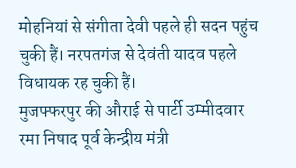मोहनियां से संगीता देवी पहले ही सदन पहुंच चुकी हैं। नरपतगंज से देवंती यादव पहले विधायक रह चुकी हैं।
मुजफ्फरपुर की औराई से पार्टी उम्मीदवार रमा निषाद पूर्व केन्द्रीय मंत्री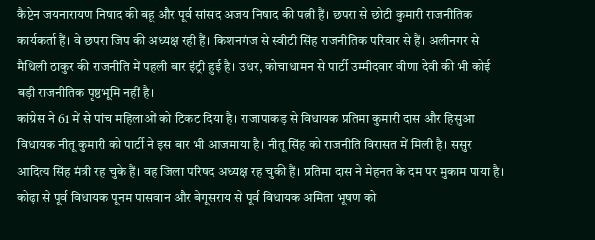कैप्टेन जयनारायण निषाद की बहू और पूर्व सांसद अजय निषाद की पत्नी हैं। छपरा से छोटी कुमारी राजनीतिक कार्यकर्ता हैं। वे छपरा जिप की अध्यक्ष रही हैं। किशनगंज से स्वीटी सिंह राजनीतिक परिवार से हैं। अलीनगर से मैथिली ठाकुर की राजनीति में पहली बार इंट्री हुई है। उधर, कोचाधामन से पार्टी उम्मीदवार वीणा देवी की भी कोई बड़ी राजनीतिक पृष्ठभूमि नहीं है।
कांग्रेस ने 61 में से पांच महिलाओं को टिकट दिया है। राजापाकड़ से विधायक प्रतिमा कुमारी दास और हिसुआ विधायक नीतू कुमारी को पार्टी ने इस बार भी आजमाया है। नीतू सिंह को राजनीति विरासत में मिली है। ससुर आदित्य सिंह मंत्री रह चुके हैं। वह जिला परिषद अध्यक्ष रह चुकी हैं। प्रतिमा दास ने मेहनत के दम पर मुकाम पाया है। कोढ़ा से पूर्व विधायक पूनम पासवान और बेगूसराय से पूर्व विधायक अमिता भूषण को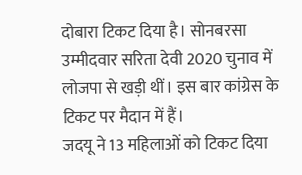दोबारा टिकट दिया है। सोनबरसा उम्मीदवार सरिता देवी 2020 चुनाव में लोजपा से खड़ी थीं। इस बार कांग्रेस के टिकट पर मैदान में हैं।
जदयू ने 13 महिलाओं को टिकट दिया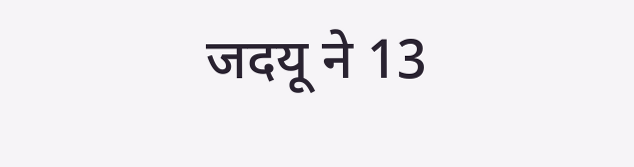जदयू ने 13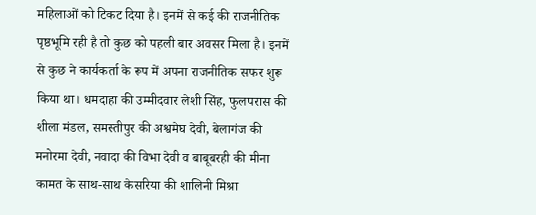महिलाओं को टिकट दिया है। इनमें से कई की राजनीतिक पृष्ठभूमि रही है तो कुछ को पहली बार अवसर मिला है। इनमें से कुछ ने कार्यकर्ता के रूप में अपना राजनीतिक सफर शुरू किया था। धमदाहा की उम्मीदवार लेशी सिंह, फुलपरास की शीला मंडल, समस्तीपुर की अश्वमेघ देवी, बेलागंज की मनोरमा देवी, नवादा की विभा देवी व बाबूबरही की मीना कामत के साथ-साथ केसरिया की शालिनी मिश्रा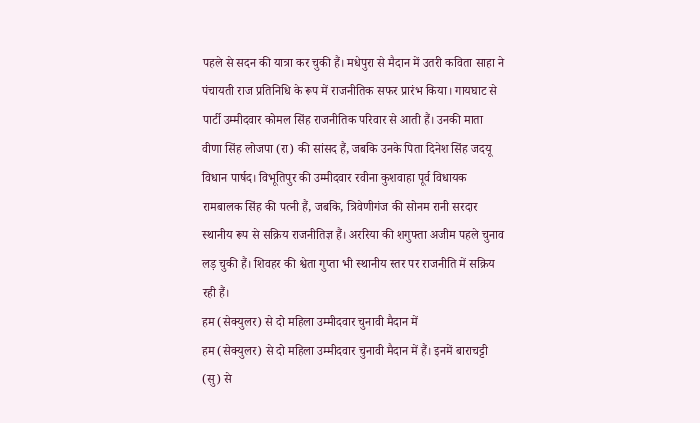पहले से सदन की यात्रा कर चुकी हैं। मधेपुरा से मैदान में उतरी कविता साहा ने पंचायती राज प्रतिनिधि के रूप में राजनीतिक सफर प्रारंभ किया। गायघाट से पार्टी उम्मीदवार कोमल सिंह राजनीतिक परिवार से आती हैं। उनकी माता वीणा सिंह लोजपा (रा) की सांसद हैं, जबकि उनके पिता दिनेश सिंह जदयू विधान पार्षद। विभूतिपुर की उम्मीदवार रवीना कुशवाहा पूर्व विधायक रामबालक सिंह की पत्नी हैं, जबकि, त्रिवेणीगंज की सोनम रानी सरदार स्थानीय रूप से सक्रिय राजनीतिज्ञ हैं। अररिया की शगुफ्ता अजीम पहले चुनाव लड़ चुकी हैं। शिवहर की श्वेता गुप्ता भी स्थानीय स्तर पर राजनीति में सक्रिय रही हैं।
हम (सेक्युलर) से दो महिला उम्मीदवार चुनावी मैदान में
हम (सेक्युलर) से दो महिला उम्मीदवार चुनावी मैदान में हैं। इनमें बाराचट्टी (सु) से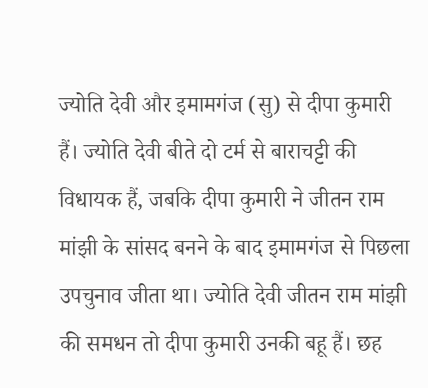ज्योति देवी और इमामगंज (सु) से दीपा कुमारी हैं। ज्योति देवी बीते दो टर्म से बाराचट्टी की विधायक हैं, जबकि दीपा कुमारी ने जीतन राम मांझी के सांसद बनने के बाद इमामगंज से पिछला उपचुनाव जीता था। ज्योति देवी जीतन राम मांझी की समधन तो दीपा कुमारी उनकी बहू हैं। छह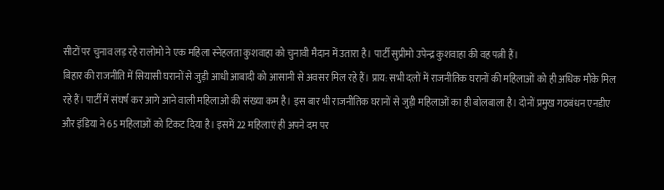सीटों पर चुनाव लड़ रहे रालोमो ने एक महिला स्नेहलता कुशवाहा को चुनावी मैदान में उतारा है। पार्टी सुप्रीमो उपेन्द्र कुशवाहा की वह पत्नी हैं।
बिहार की राजनीति में सियासी घरानों से जुड़ी आधी आबादी को आसानी से अवसर मिल रहे हैं। प्राय: सभी दलों में राजनीतिक घरानों की महिलाओं को ही अधिक मौके मिल रहे हैं। पार्टी में संघर्ष कर आगे आने वाली महिलाओं की संख्या कम है। इस बार भी राजनीतिक घरानों से जुड़ी महिलाओं का ही बोलबाला है। दोनों प्रमुख गठबंधन एनडीए और इंडिया ने 65 महिलाओं को टिकट दिया है। इसमें 22 महिलाएं ही अपने दम पर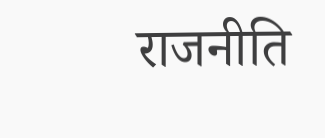राजनीति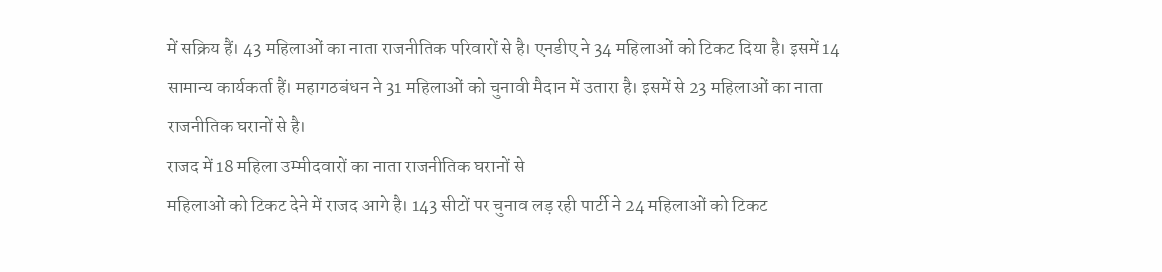में सक्रिय हैं। 43 महिलाओं का नाता राजनीतिक परिवारों से है। एनडीए ने 34 महिलाओं को टिकट दिया है। इसमें 14 सामान्य कार्यकर्ता हैं। महागठबंधन ने 31 महिलाओं को चुनावी मैदान में उतारा है। इसमें से 23 महिलाओं का नाता राजनीतिक घरानों से है।
राजद में 18 महिला उम्मीदवारों का नाता राजनीतिक घरानों से
महिलाओं को टिकट देने में राजद आगे है। 143 सीटों पर चुनाव लड़ रही पार्टी ने 24 महिलाओं को टिकट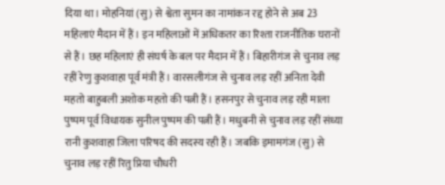दिया था। मोहनियां (सु) से श्वेता सुमन का नामांकन रद्द होने से अब 23 महिलाएं मैदान में हैं। इन महिलाओं में अधिकतर का रिश्ता राजनीतिक घरानों से हैं। छह महिलाएं ही संघर्ष के बल पर मैदान में हैं। बिहारीगंज से चुनाव लड़ रहीं रेणु कुशवाहा पूर्व मंत्री हैं। वारसलीगंज से चुनाव लड़ रहीं अनिता देवी महतो बाहुबली अशोक महतो की पत्नी हैं। हसनपुर से चुनाव लड़ रही माला पुष्पम पूर्व विधायक सुनील पुष्पम की पत्नी हैं। मधुबनी से चुनाव लड़ रहीं संध्या रानी कुशवाहा जिला परिषद की सदस्य रही हैं। जबकि इमामगंज (सु) से चुनाव लड़ रहीं रितु प्रिया चौधरी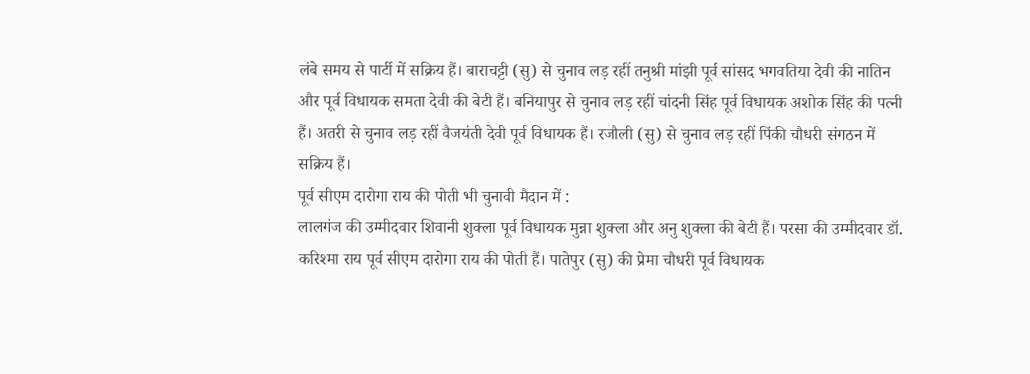लंबे समय से पार्टी में सक्रिय हैं। बाराचट्टी (सु) से चुनाव लड़ रहीं तनुश्री मांझी पूर्व सांसद भगवतिया देवी की नातिन और पूर्व विधायक समता देवी की बेटी हैं। बनियापुर से चुनाव लड़ रहीं चांदनी सिंह पूर्व विधायक अशोक सिंह की पत्नी हैं। अतरी से चुनाव लड़ रहीं वैजयंती देवी पूर्व विधायक हैं। रजौली (सु) से चुनाव लड़ रहीं पिंकी चौधरी संगठन में सक्रिय हैं।
पूर्व सीएम दारोगा राय की पोती भी चुनावी मैदान में :
लालगंज की उम्मीदवार शिवानी शुक्ला पूर्व विधायक मुन्ना शुक्ला और अनु शुक्ला की बेटी हैं। परसा की उम्मीदवार डॉ. करिश्मा राय पूर्व सीएम दारोगा राय की पोती हैं। पातेपुर (सु) की प्रेमा चौधरी पूर्व विधायक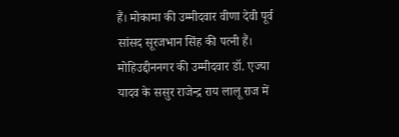हैं। मोकामा की उम्मीदवार वीणा देवी पूर्व सांसद सूरजभान सिंह की पत्नी हैं। मोहिउद्दीननगर की उम्मीदवार डॉ. एज्या यादव के ससुर राजेन्द्र राय लालू राज में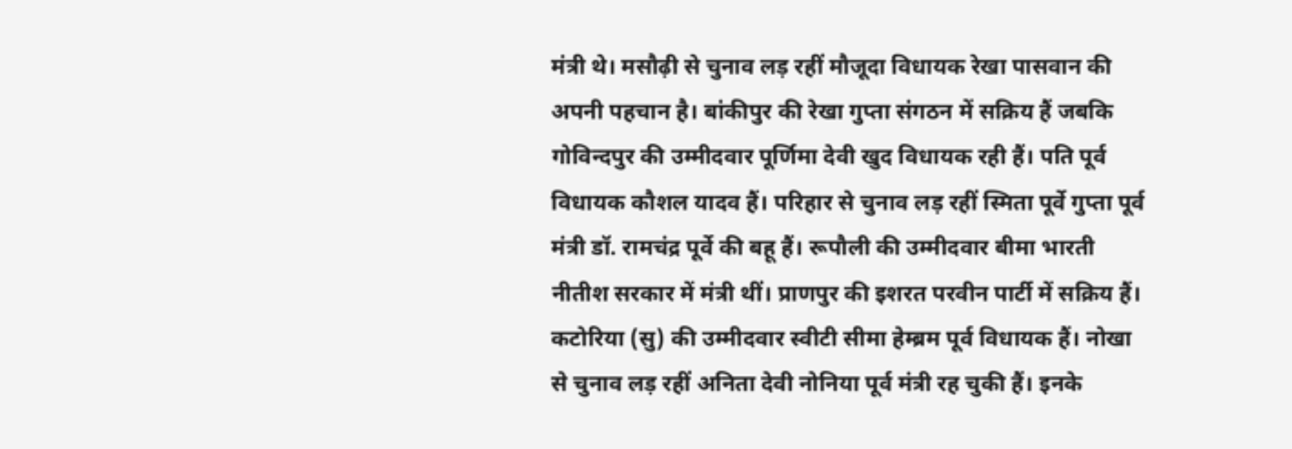मंत्री थे। मसौढ़ी से चुनाव लड़ रहीं मौजूदा विधायक रेखा पासवान की अपनी पहचान है। बांकीपुर की रेखा गुप्ता संगठन में सक्रिय हैं जबकि गोविन्दपुर की उम्मीदवार पूर्णिमा देवी खुद विधायक रही हैं। पति पूर्व विधायक कौशल यादव हैं। परिहार से चुनाव लड़ रहीं स्मिता पूर्वे गुप्ता पूर्व मंत्री डॉ. रामचंद्र पूर्वे की बहू हैं। रूपौली की उम्मीदवार बीमा भारती नीतीश सरकार में मंत्री थीं। प्राणपुर की इशरत परवीन पार्टी में सक्रिय हैं। कटोरिया (सु) की उम्मीदवार स्वीटी सीमा हेम्ब्रम पूर्व विधायक हैं। नोखा से चुनाव लड़ रहीं अनिता देवी नोनिया पूर्व मंत्री रह चुकी हैं। इनके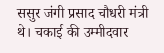ससुर जंगी प्रसाद चौधरी मंत्री थे। चकाई की उम्मीदवार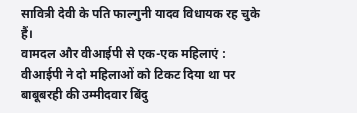सावित्री देवी के पति फाल्गुनी यादव विधायक रह चुके हैं।
वामदल और वीआईपी से एक-एक महिलाएं :
वीआईपी ने दो महिलाओं को टिकट दिया था पर बाबूबरही की उम्मीदवार बिंदु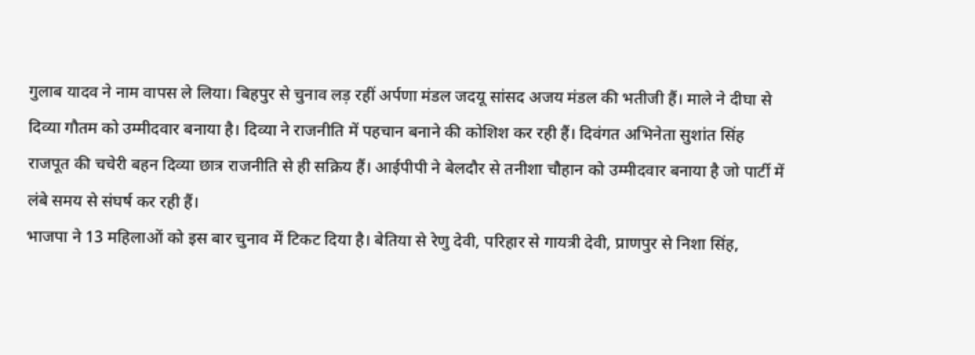गुलाब यादव ने नाम वापस ले लिया। बिहपुर से चुनाव लड़ रहीं अर्पणा मंडल जदयू सांसद अजय मंडल की भतीजी हैं। माले ने दीघा से दिव्या गौतम को उम्मीदवार बनाया है। दिव्या ने राजनीति में पहचान बनाने की कोशिश कर रही हैं। दिवंगत अभिनेता सुशांत सिंह राजपूत की चचेरी बहन दिव्या छात्र राजनीति से ही सक्रिय हैं। आईपीपी ने बेलदौर से तनीशा चौहान को उम्मीदवार बनाया है जो पार्टी में लंबे समय से संघर्ष कर रही हैं।
भाजपा ने 13 महिलाओं को इस बार चुनाव में टिकट दिया है। बेतिया से रेणु देवी, परिहार से गायत्री देवी, प्राणपुर से निशा सिंह,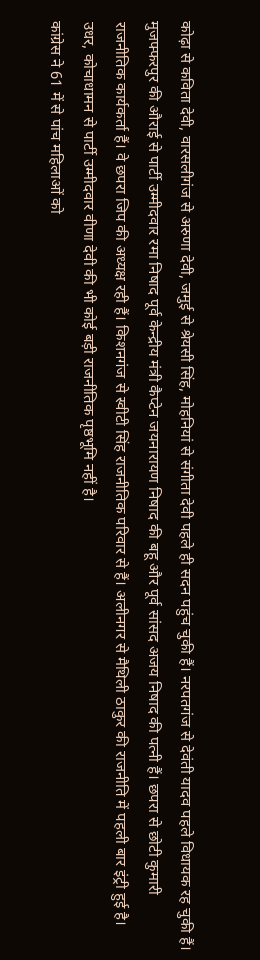कोढ़ा से कविता देवी, वारसलीगंज से अरुणा देवी, जमुई से श्रेयसी सिंह, मोहनियां से संगीता देवी पहले ही सदन पहुंच चुकी हैं। नरपतगंज से देवंती यादव पहले विधायक रह चुकी हैं।
मुजफ्फरपुर की औराई से पार्टी उम्मीदवार रमा निषाद पूर्व केन्द्रीय मंत्री कैप्टेन जयनारायण निषाद की बहू और पूर्व सांसद अजय निषाद की पत्नी हैं। छपरा से छोटी कुमारी राजनीतिक कार्यकर्ता हैं। वे छपरा जिप की अध्यक्ष रही हैं। किशनगंज से स्वीटी सिंह राजनीतिक परिवार से हैं। अलीनगर से मैथिली ठाकुर की राजनीति में पहली बार इंट्री हुई है। उधर, कोचाधामन से पार्टी उम्मीदवार वीणा देवी की भी कोई बड़ी राजनीतिक पृष्ठभूमि नहीं है।
कांग्रेस ने 61 में से पांच महिलाओं को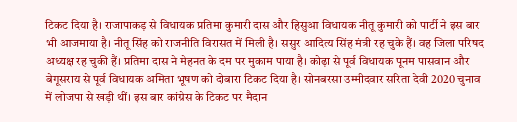टिकट दिया है। राजापाकड़ से विधायक प्रतिमा कुमारी दास और हिसुआ विधायक नीतू कुमारी को पार्टी ने इस बार भी आजमाया है। नीतू सिंह को राजनीति विरासत में मिली है। ससुर आदित्य सिंह मंत्री रह चुके हैं। वह जिला परिषद अध्यक्ष रह चुकी हैं। प्रतिमा दास ने मेहनत के दम पर मुकाम पाया है। कोढ़ा से पूर्व विधायक पूनम पासवान और बेगूसराय से पूर्व विधायक अमिता भूषण को दोबारा टिकट दिया है। सोनबरसा उम्मीदवार सरिता देवी 2020 चुनाव में लोजपा से खड़ी थीं। इस बार कांग्रेस के टिकट पर मैदान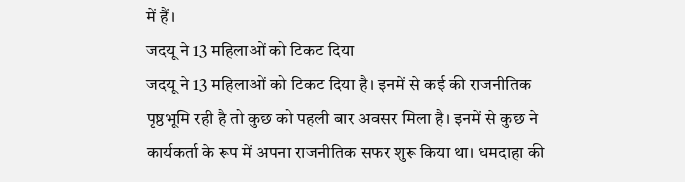में हैं।
जदयू ने 13 महिलाओं को टिकट दिया
जदयू ने 13 महिलाओं को टिकट दिया है। इनमें से कई की राजनीतिक पृष्ठभूमि रही है तो कुछ को पहली बार अवसर मिला है। इनमें से कुछ ने कार्यकर्ता के रूप में अपना राजनीतिक सफर शुरू किया था। धमदाहा की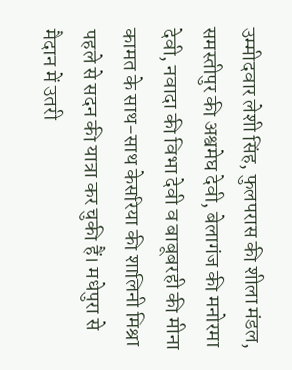उम्मीदवार लेशी सिंह, फुलपरास की शीला मंडल, समस्तीपुर की अश्वमेघ देवी, बेलागंज की मनोरमा देवी, नवादा की विभा देवी व बाबूबरही की मीना कामत के साथ-साथ केसरिया की शालिनी मिश्रा पहले से सदन की यात्रा कर चुकी हैं। मधेपुरा से मैदान में उतरी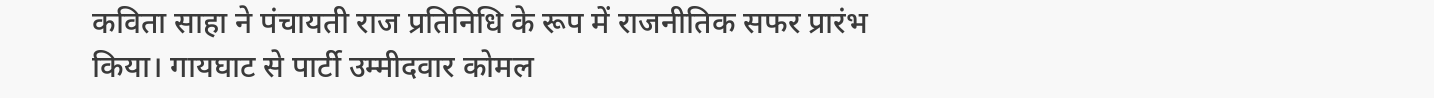कविता साहा ने पंचायती राज प्रतिनिधि के रूप में राजनीतिक सफर प्रारंभ किया। गायघाट से पार्टी उम्मीदवार कोमल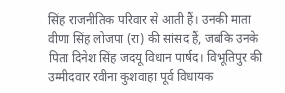सिंह राजनीतिक परिवार से आती हैं। उनकी माता वीणा सिंह लोजपा (रा) की सांसद हैं, जबकि उनके पिता दिनेश सिंह जदयू विधान पार्षद। विभूतिपुर की उम्मीदवार रवीना कुशवाहा पूर्व विधायक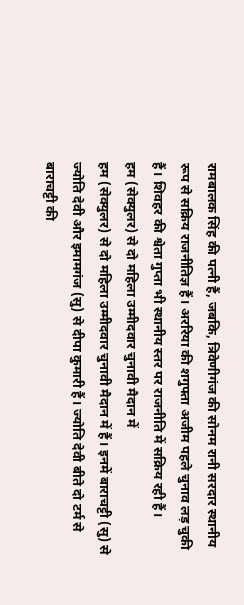रामबालक सिंह की पत्नी हैं, जबकि, त्रिवेणीगंज की सोनम रानी सरदार स्थानीय रूप से सक्रिय राजनीतिज्ञ हैं। अररिया की शगुफ्ता अजीम पहले चुनाव लड़ चुकी हैं। शिवहर की श्वेता गुप्ता भी स्थानीय स्तर पर राजनीति में सक्रिय रही हैं।
हम (सेक्युलर) से दो महिला उम्मीदवार चुनावी मैदान में
हम (सेक्युलर) से दो महिला उम्मीदवार चुनावी मैदान में हैं। इनमें बाराचट्टी (सु) से ज्योति देवी और इमामगंज (सु) से दीपा कुमारी हैं। ज्योति देवी बीते दो टर्म से बाराचट्टी की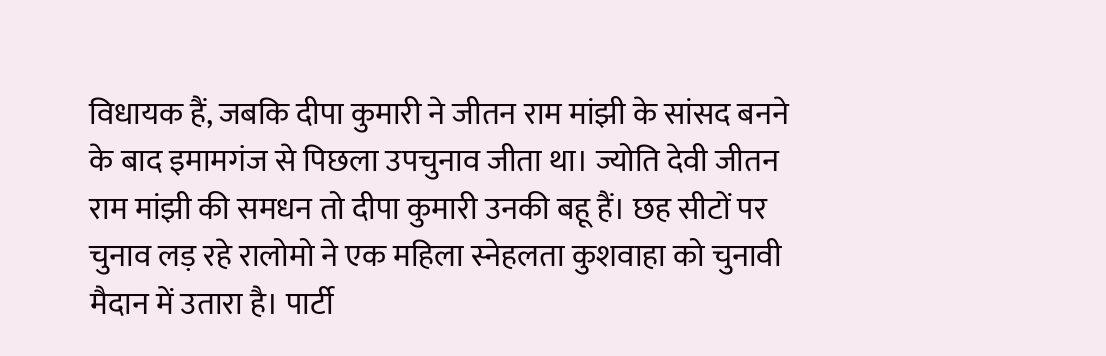विधायक हैं, जबकि दीपा कुमारी ने जीतन राम मांझी के सांसद बनने के बाद इमामगंज से पिछला उपचुनाव जीता था। ज्योति देवी जीतन राम मांझी की समधन तो दीपा कुमारी उनकी बहू हैं। छह सीटों पर चुनाव लड़ रहे रालोमो ने एक महिला स्नेहलता कुशवाहा को चुनावी मैदान में उतारा है। पार्टी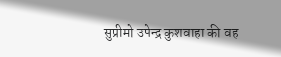सुप्रीमो उपेन्द्र कुशवाहा की वह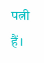पत्नी हैं।